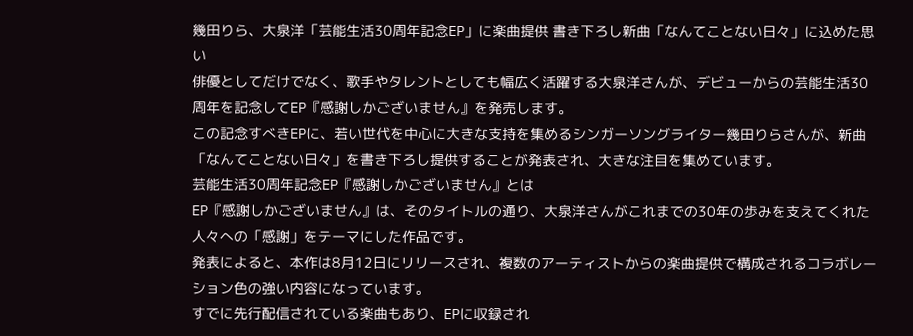幾田りら、大泉洋「芸能生活30周年記念EP」に楽曲提供 書き下ろし新曲「なんてことない日々」に込めた思い
俳優としてだけでなく、歌手やタレントとしても幅広く活躍する大泉洋さんが、デビューからの芸能生活30周年を記念してEP『感謝しかございません』を発売します。
この記念すべきEPに、若い世代を中心に大きな支持を集めるシンガーソングライター幾田りらさんが、新曲「なんてことない日々」を書き下ろし提供することが発表され、大きな注目を集めています。
芸能生活30周年記念EP『感謝しかございません』とは
EP『感謝しかございません』は、そのタイトルの通り、大泉洋さんがこれまでの30年の歩みを支えてくれた人々への「感謝」をテーマにした作品です。
発表によると、本作は8月12日にリリースされ、複数のアーティストからの楽曲提供で構成されるコラボレーション色の強い内容になっています。
すでに先行配信されている楽曲もあり、EPに収録され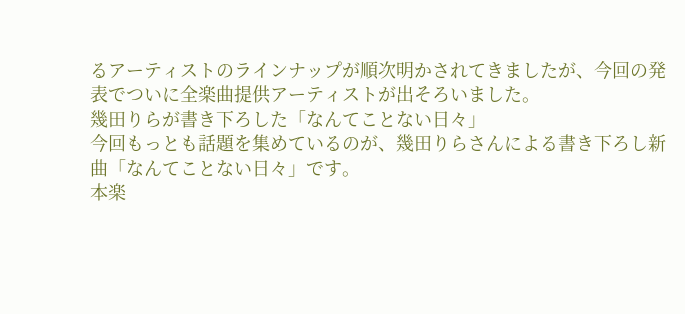るアーティストのラインナップが順次明かされてきましたが、今回の発表でついに全楽曲提供アーティストが出そろいました。
幾田りらが書き下ろした「なんてことない日々」
今回もっとも話題を集めているのが、幾田りらさんによる書き下ろし新曲「なんてことない日々」です。
本楽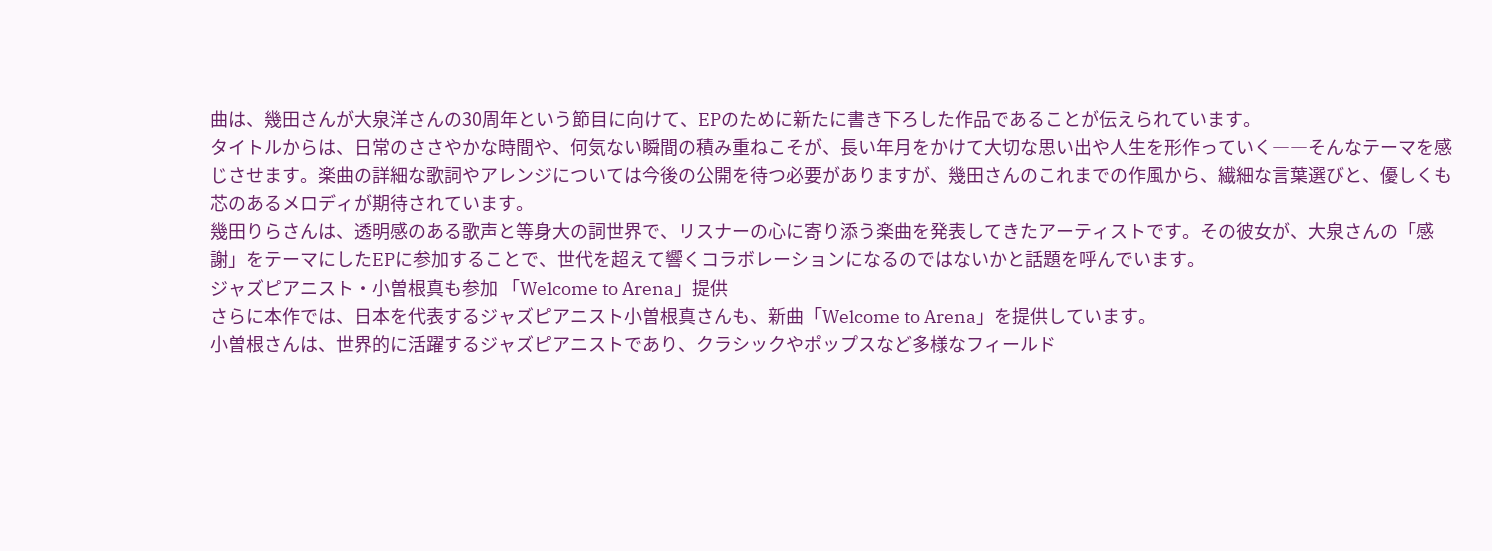曲は、幾田さんが大泉洋さんの30周年という節目に向けて、EPのために新たに書き下ろした作品であることが伝えられています。
タイトルからは、日常のささやかな時間や、何気ない瞬間の積み重ねこそが、長い年月をかけて大切な思い出や人生を形作っていく――そんなテーマを感じさせます。楽曲の詳細な歌詞やアレンジについては今後の公開を待つ必要がありますが、幾田さんのこれまでの作風から、繊細な言葉選びと、優しくも芯のあるメロディが期待されています。
幾田りらさんは、透明感のある歌声と等身大の詞世界で、リスナーの心に寄り添う楽曲を発表してきたアーティストです。その彼女が、大泉さんの「感謝」をテーマにしたEPに参加することで、世代を超えて響くコラボレーションになるのではないかと話題を呼んでいます。
ジャズピアニスト・小曽根真も参加 「Welcome to Arena」提供
さらに本作では、日本を代表するジャズピアニスト小曽根真さんも、新曲「Welcome to Arena」を提供しています。
小曽根さんは、世界的に活躍するジャズピアニストであり、クラシックやポップスなど多様なフィールド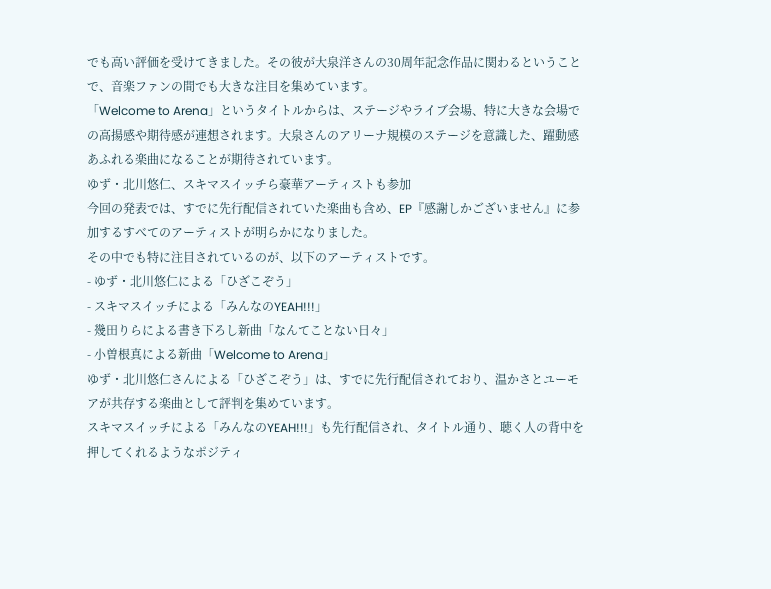でも高い評価を受けてきました。その彼が大泉洋さんの30周年記念作品に関わるということで、音楽ファンの間でも大きな注目を集めています。
「Welcome to Arena」というタイトルからは、ステージやライブ会場、特に大きな会場での高揚感や期待感が連想されます。大泉さんのアリーナ規模のステージを意識した、躍動感あふれる楽曲になることが期待されています。
ゆず・北川悠仁、スキマスイッチら豪華アーティストも参加
今回の発表では、すでに先行配信されていた楽曲も含め、EP『感謝しかございません』に参加するすべてのアーティストが明らかになりました。
その中でも特に注目されているのが、以下のアーティストです。
- ゆず・北川悠仁による「ひざこぞう」
- スキマスイッチによる「みんなのYEAH!!!」
- 幾田りらによる書き下ろし新曲「なんてことない日々」
- 小曽根真による新曲「Welcome to Arena」
ゆず・北川悠仁さんによる「ひざこぞう」は、すでに先行配信されており、温かさとユーモアが共存する楽曲として評判を集めています。
スキマスイッチによる「みんなのYEAH!!!」も先行配信され、タイトル通り、聴く人の背中を押してくれるようなポジティ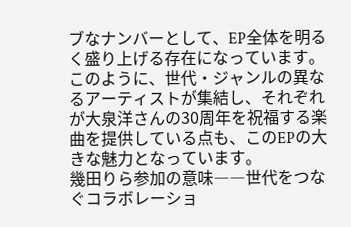ブなナンバーとして、EP全体を明るく盛り上げる存在になっています。
このように、世代・ジャンルの異なるアーティストが集結し、それぞれが大泉洋さんの30周年を祝福する楽曲を提供している点も、このEPの大きな魅力となっています。
幾田りら参加の意味――世代をつなぐコラボレーショ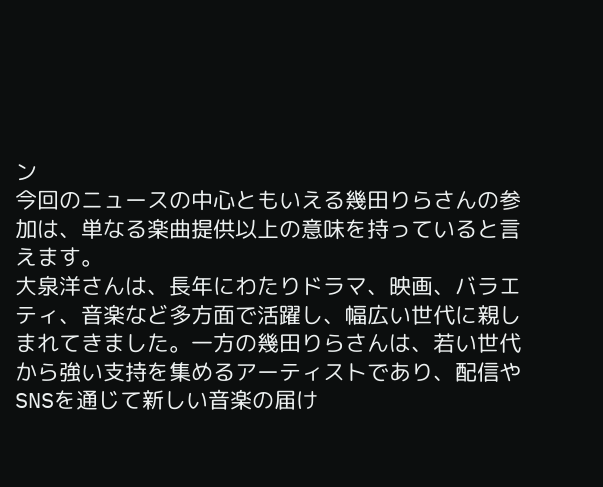ン
今回のニュースの中心ともいえる幾田りらさんの参加は、単なる楽曲提供以上の意味を持っていると言えます。
大泉洋さんは、長年にわたりドラマ、映画、バラエティ、音楽など多方面で活躍し、幅広い世代に親しまれてきました。一方の幾田りらさんは、若い世代から強い支持を集めるアーティストであり、配信やSNSを通じて新しい音楽の届け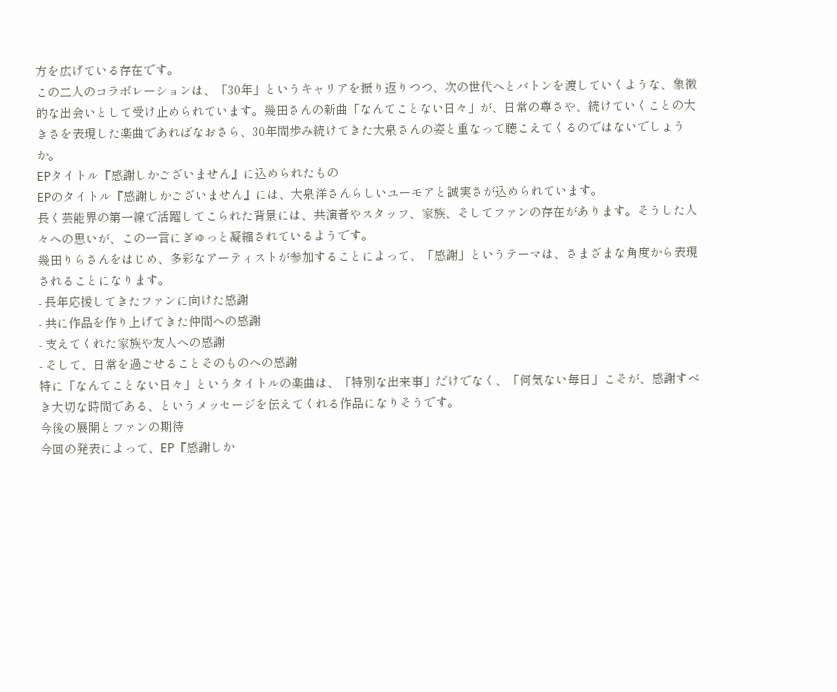方を広げている存在です。
この二人のコラボレーションは、「30年」というキャリアを振り返りつつ、次の世代へとバトンを渡していくような、象徴的な出会いとして受け止められています。幾田さんの新曲「なんてことない日々」が、日常の尊さや、続けていくことの大きさを表現した楽曲であればなおさら、30年間歩み続けてきた大泉さんの姿と重なって聴こえてくるのではないでしょうか。
EPタイトル『感謝しかございません』に込められたもの
EPのタイトル『感謝しかございません』には、大泉洋さんらしいユーモアと誠実さが込められています。
長く芸能界の第一線で活躍してこられた背景には、共演者やスタッフ、家族、そしてファンの存在があります。そうした人々への思いが、この一言にぎゅっと凝縮されているようです。
幾田りらさんをはじめ、多彩なアーティストが参加することによって、「感謝」というテーマは、さまざまな角度から表現されることになります。
- 長年応援してきたファンに向けた感謝
- 共に作品を作り上げてきた仲間への感謝
- 支えてくれた家族や友人への感謝
- そして、日常を過ごせることそのものへの感謝
特に「なんてことない日々」というタイトルの楽曲は、「特別な出来事」だけでなく、「何気ない毎日」こそが、感謝すべき大切な時間である、というメッセージを伝えてくれる作品になりそうです。
今後の展開とファンの期待
今回の発表によって、EP『感謝しか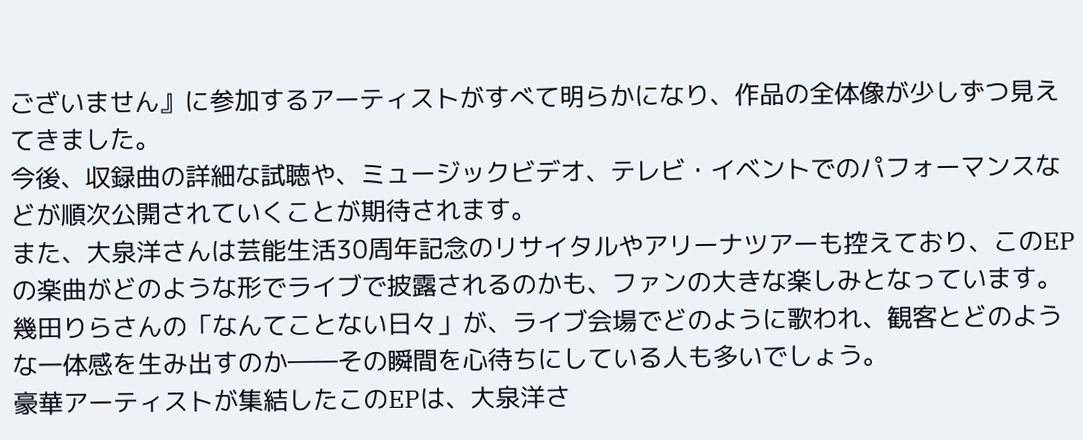ございません』に参加するアーティストがすべて明らかになり、作品の全体像が少しずつ見えてきました。
今後、収録曲の詳細な試聴や、ミュージックビデオ、テレビ・イベントでのパフォーマンスなどが順次公開されていくことが期待されます。
また、大泉洋さんは芸能生活30周年記念のリサイタルやアリーナツアーも控えており、このEPの楽曲がどのような形でライブで披露されるのかも、ファンの大きな楽しみとなっています。
幾田りらさんの「なんてことない日々」が、ライブ会場でどのように歌われ、観客とどのような一体感を生み出すのか――その瞬間を心待ちにしている人も多いでしょう。
豪華アーティストが集結したこのEPは、大泉洋さ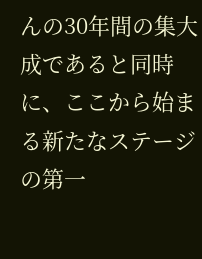んの30年間の集大成であると同時に、ここから始まる新たなステージの第一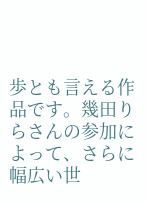歩とも言える作品です。幾田りらさんの参加によって、さらに幅広い世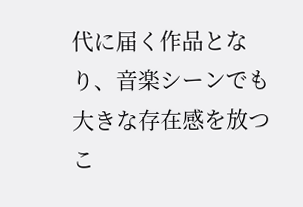代に届く作品となり、音楽シーンでも大きな存在感を放つこ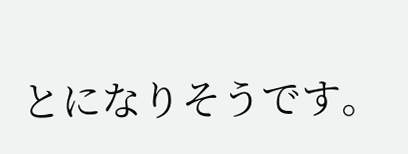とになりそうです。